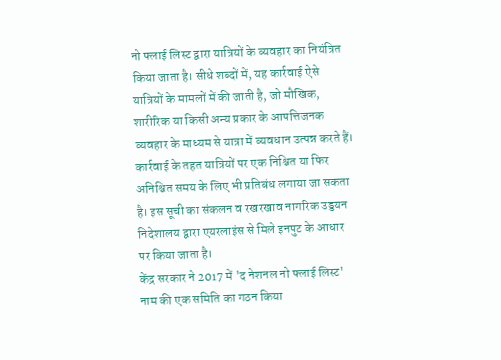नो फ्लाई लिस्ट द्वारा यात्रियों के व्यवहार का नियंत्रित किया जाता है। सीधे शब्दों में, यह कार्रवाई ऐसे यात्रियों के मामलों में की जाती है, जो मौखिक, शारीरिक या किसी अन्य प्रकार के आपत्तिजनक व्यवहार के माध्यम से यात्रा में व्यवधान उत्पन्न करते हैं। कार्रवाई के तहत यात्रियों पर एक निश्चित या फिर अनिश्चित समय के लिए भी प्रतिबंध लगाया जा सकता है। इस सूची का संकलन व रखरखाव नागरिक उड्डयन निदेशालय द्वारा एयरलाइंस से मिले इनपुट के आधार पर किया जाता है।
केंद्र सरकार ने 2017 में 'द नेशनल नो फ्लाई लिस्ट' नाम की एक समिति का गठन किया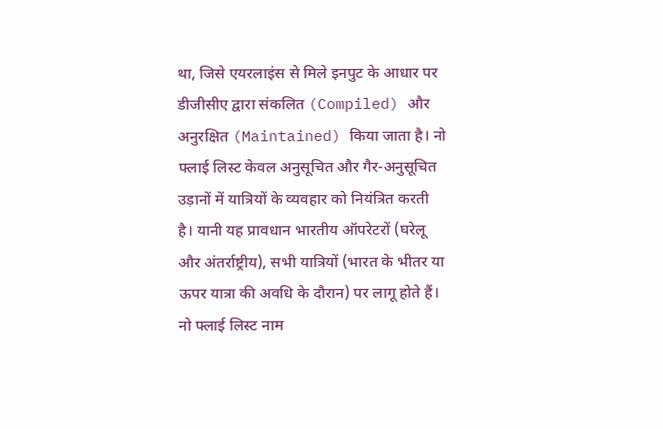था, जिसे एयरलाइंस से मिले इनपुट के आधार पर डीजीसीए द्वारा संकलित (Compiled) और अनुरक्षित (Maintained) किया जाता है। नो फ्लाई लिस्ट केवल अनुसूचित और गैर-अनुसूचित उड़ानों में यात्रियों के व्यवहार को नियंत्रित करती है। यानी यह प्रावधान भारतीय ऑपरेटरों (घरेलू और अंतर्राष्ट्रीय), सभी यात्रियों (भारत के भीतर या ऊपर यात्रा की अवधि के दौरान) पर लागू होते हैं।
नो फ्लाई लिस्ट नाम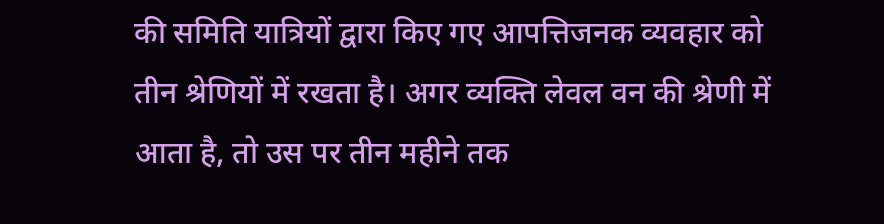की समिति यात्रियों द्वारा किए गए आपत्तिजनक व्यवहार को तीन श्रेणियों में रखता है। अगर व्यक्ति लेवल वन की श्रेणी में आता है, तो उस पर तीन महीने तक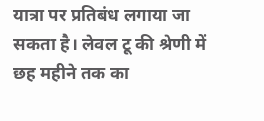यात्रा पर प्रतिबंध लगाया जा सकता है। लेवल टू की श्रेणी में छह महीने तक का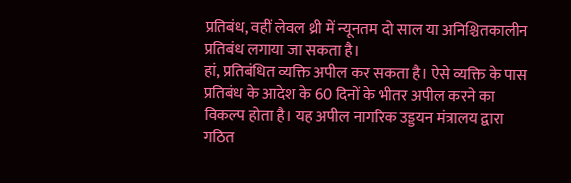प्रतिबंध, वहीं लेवल थ्री में न्यूनतम दो साल या अनिश्चितकालीन प्रतिबंध लगाया जा सकता है।
हां, प्रतिबंधित व्यक्ति अपील कर सकता है। ऐसे व्यक्ति के पास प्रतिबंध के आदेश के 60 दिनों के भीतर अपील करने का विकल्प होता है। यह अपील नागरिक उड्डयन मंत्रालय द्वारा गठित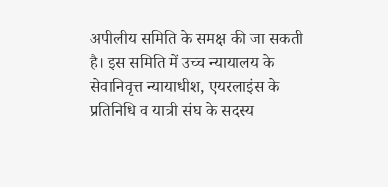अपीलीय समिति के समक्ष की जा सकती है। इस समिति में उच्च न्यायालय के सेवानिवृत्त न्यायाधीश, एयरलाइंस के प्रतिनिधि व यात्री संघ के सदस्य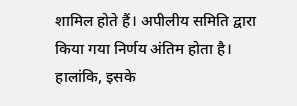शामिल होते हैं। अपीलीय समिति द्वारा किया गया निर्णय अंतिम होता है। हालांकि, इसके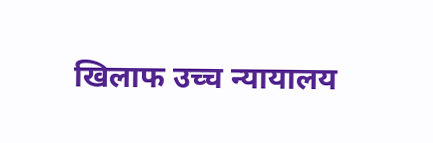खिलाफ उच्च न्यायालय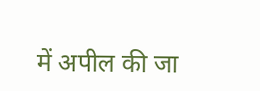में अपील की जा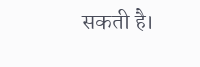सकती है।